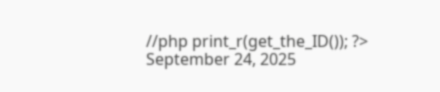//php print_r(get_the_ID()); ?>
September 24, 2025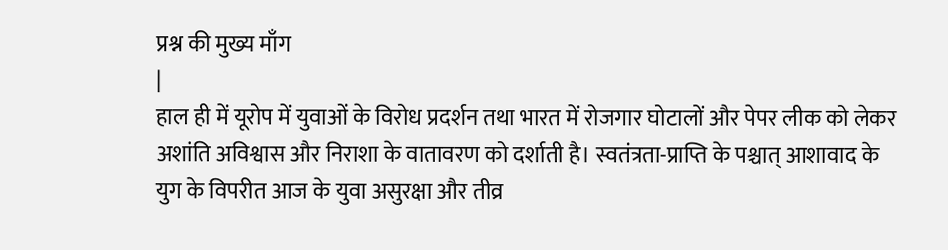प्रश्न की मुख्य माँग
|
हाल ही में यूरोप में युवाओं के विरोध प्रदर्शन तथा भारत में रोजगार घोटालों और पेपर लीक को लेकर अशांति अविश्वास और निराशा के वातावरण को दर्शाती है। स्वतंत्रता-प्राप्ति के पश्चात् आशावाद के युग के विपरीत आज के युवा असुरक्षा और तीव्र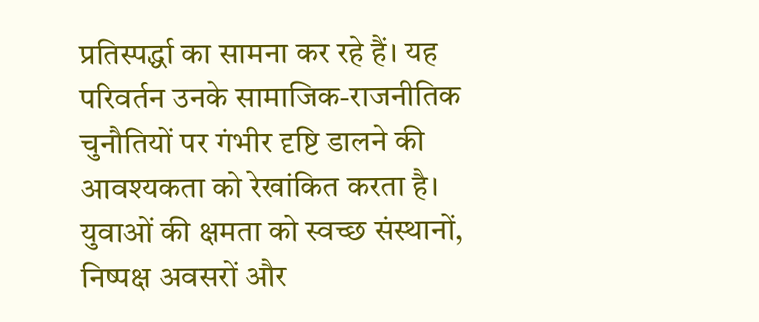प्रतिस्पर्द्धा का सामना कर रहे हैं। यह परिवर्तन उनके सामाजिक-राजनीतिक चुनौतियों पर गंभीर दृष्टि डालने की आवश्यकता को रेखांकित करता है।
युवाओं की क्षमता को स्वच्छ संस्थानों, निष्पक्ष अवसरों और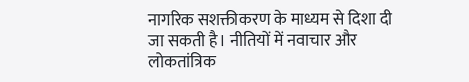नागरिक सशक्तीकरण के माध्यम से दिशा दी जा सकती है। नीतियों में नवाचार और लोकतांत्रिक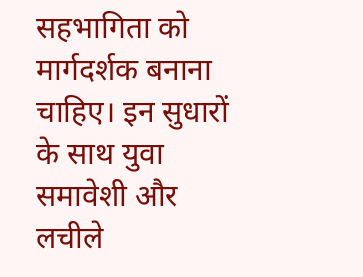सहभागिता को मार्गदर्शक बनाना चाहिए। इन सुधारों के साथ युवा समावेशी और लचीले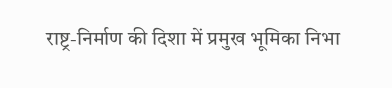राष्ट्र-निर्माण की दिशा में प्रमुख भूमिका निभा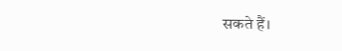सकते हैं।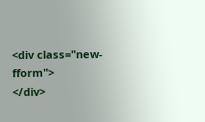<div class="new-fform">
</div>